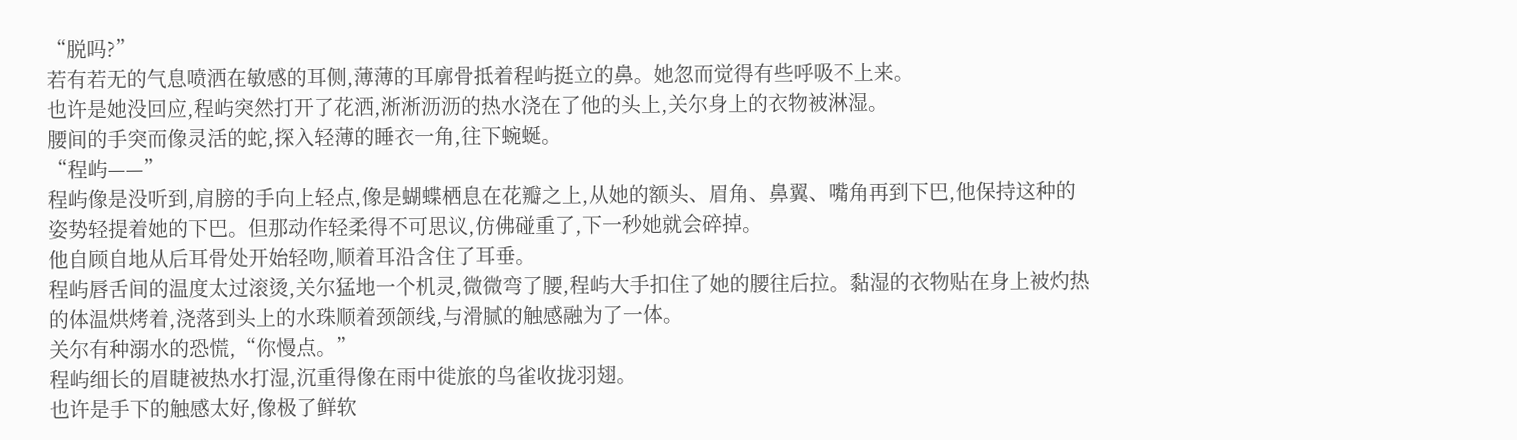“脱吗?”
若有若无的气息喷洒在敏感的耳侧,薄薄的耳廓骨抵着程屿挺立的鼻。她忽而觉得有些呼吸不上来。
也许是她没回应,程屿突然打开了花洒,淅淅沥沥的热水浇在了他的头上,关尔身上的衣物被淋湿。
腰间的手突而像灵活的蛇,探入轻薄的睡衣一角,往下蜿蜒。
“程屿——”
程屿像是没听到,肩膀的手向上轻点,像是蝴蝶栖息在花瓣之上,从她的额头、眉角、鼻翼、嘴角再到下巴,他保持这种的姿势轻提着她的下巴。但那动作轻柔得不可思议,仿佛碰重了,下一秒她就会碎掉。
他自顾自地从后耳骨处开始轻吻,顺着耳沿含住了耳垂。
程屿唇舌间的温度太过滚烫,关尔猛地一个机灵,微微弯了腰,程屿大手扣住了她的腰往后拉。黏湿的衣物贴在身上被灼热的体温烘烤着,浇落到头上的水珠顺着颈颌线,与滑腻的触感融为了一体。
关尔有种溺水的恐慌,“你慢点。”
程屿细长的眉睫被热水打湿,沉重得像在雨中徙旅的鸟雀收拢羽翅。
也许是手下的触感太好,像极了鲜软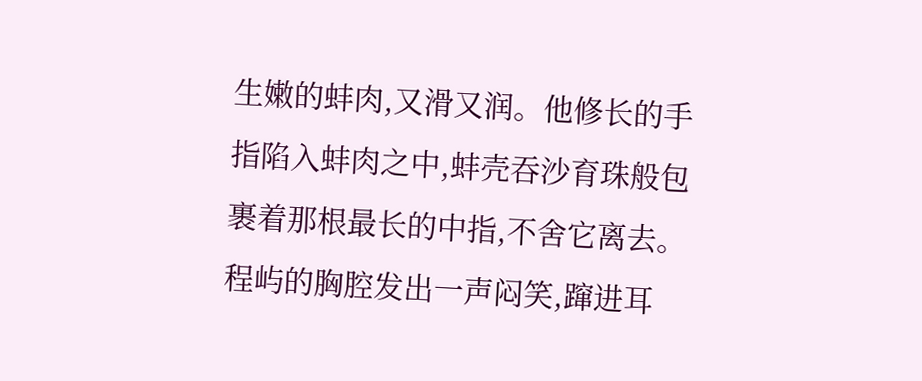生嫩的蚌肉,又滑又润。他修长的手指陷入蚌肉之中,蚌壳吞沙育珠般包裹着那根最长的中指,不舍它离去。
程屿的胸腔发出一声闷笑,蹿进耳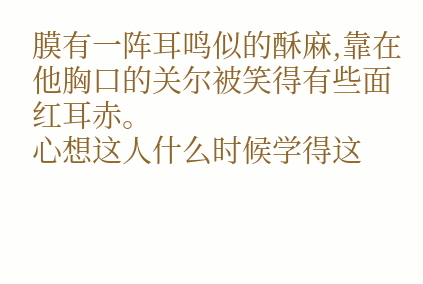膜有一阵耳鸣似的酥麻,靠在他胸口的关尔被笑得有些面红耳赤。
心想这人什么时候学得这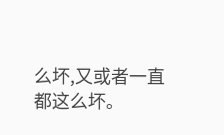么坏,又或者一直都这么坏。